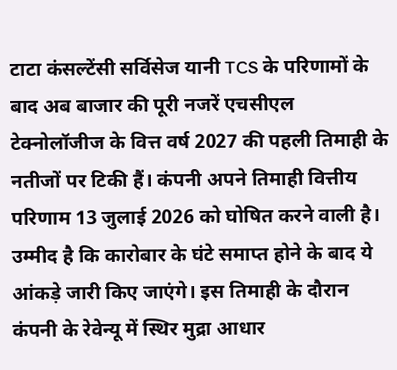टाटा कंसल्टेंसी सर्विसेज यानी TCS के परिणामों के बाद अब बाजार की पूरी नजरें एचसीएल टेक्नोलॉजीज के वित्त वर्ष 2027 की पहली तिमाही के नतीजों पर टिकी हैं। कंपनी अपने तिमाही वित्तीय परिणाम 13 जुलाई 2026 को घोषित करने वाली है। उम्मीद है कि कारोबार के घंटे समाप्त होने के बाद ये आंकड़े जारी किए जाएंगे। इस तिमाही के दौरान कंपनी के रेवेन्यू में स्थिर मुद्रा आधार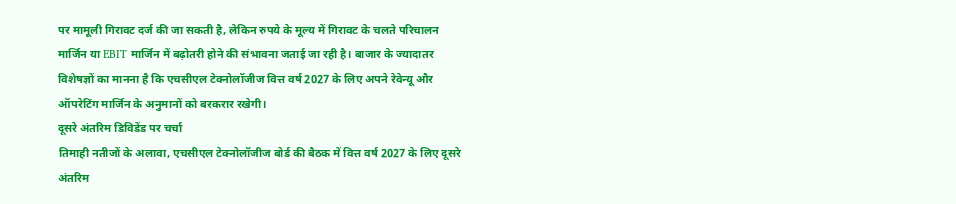पर मामूली गिरावट दर्ज की जा सकती है, लेकिन रुपये के मूल्य में गिरावट के चलते परिचालन मार्जिन या EBIT मार्जिन में बढ़ोतरी होने की संभावना जताई जा रही है। बाजार के ज्यादातर विशेषज्ञों का मानना है कि एचसीएल टेक्नोलॉजीज वित्त वर्ष 2027 के लिए अपने रेवेन्यू और ऑपरेटिंग मार्जिन के अनुमानों को बरकरार रखेगी।
दूसरे अंतरिम डिविडेंड पर चर्चा
तिमाही नतीजों के अलावा, एचसीएल टेक्नोलॉजीज बोर्ड की बैठक में वित्त वर्ष 2027 के लिए दूसरे अंतरिम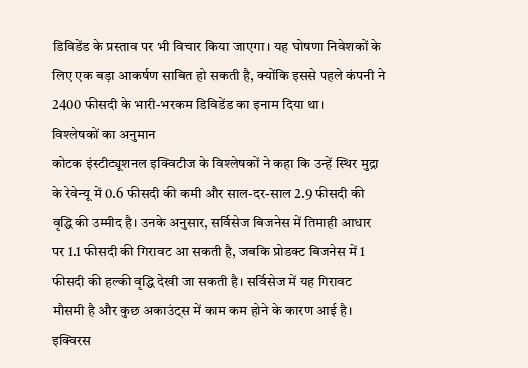डिविडेंड के प्रस्ताव पर भी विचार किया जाएगा। यह घोषणा निवेशकों के लिए एक बड़ा आकर्षण साबित हो सकती है, क्योंकि इससे पहले कंपनी ने 2400 फीसदी के भारी-भरकम डिविडेंड का इनाम दिया था।
विश्लेषकों का अनुमान
कोटक इंस्टीट्यूशनल इक्विटीज के विश्लेषकों ने कहा कि उन्हें स्थिर मुद्रा के रेवेन्यू में 0.6 फीसदी की कमी और साल-दर-साल 2.9 फीसदी की वृद्धि की उम्मीद है। उनके अनुसार, सर्विसेज बिजनेस में तिमाही आधार पर 1.1 फीसदी की गिरावट आ सकती है, जबकि प्रोडक्ट बिजनेस में 1 फीसदी की हल्की वृद्धि देखी जा सकती है। सर्विसेज में यह गिरावट मौसमी है और कुछ अकाउंट्स में काम कम होने के कारण आई है। इक्विरस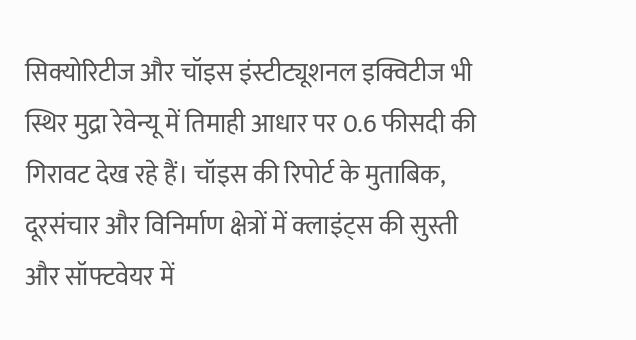सिक्योरिटीज और चॉइस इंस्टीट्यूशनल इक्विटीज भी स्थिर मुद्रा रेवेन्यू में तिमाही आधार पर 0.6 फीसदी की गिरावट देख रहे हैं। चॉइस की रिपोर्ट के मुताबिक, दूरसंचार और विनिर्माण क्षेत्रों में क्लाइंट्स की सुस्ती और सॉफ्टवेयर में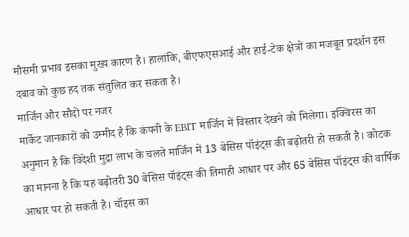मौसमी प्रभाव इसका मुख्य कारण है। हालांकि, बीएफएसआई और हाई-टेक क्षेत्रों का मजबूत प्रदर्शन इस दबाव को कुछ हद तक संतुलित कर सकता है।
मार्जिन और सौदों पर नजर
मार्केट जानकारों को उम्मीद है कि कंपनी के EBIT मार्जिन में विस्तार देखने को मिलेगा। इक्विरस का अनुमान है कि विदेशी मुद्रा लाभ के चलते मार्जिन में 13 बेसिस पॉइंट्स की बढ़ोतरी हो सकती है। कोटक का मानना है कि यह बढ़ोतरी 30 बेसिस पॉइंट्स की तिमाही आधार पर और 65 बेसिस पॉइंट्स की वार्षिक आधार पर हो सकती है। चॉइस का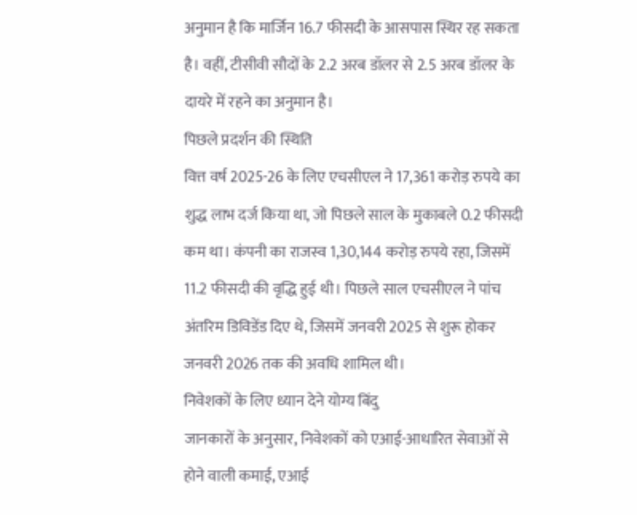अनुमान है कि मार्जिन 16.7 फीसदी के आसपास स्थिर रह सकता है। वहीं, टीसीवी सौदों के 2.2 अरब डॉलर से 2.5 अरब डॉलर के दायरे में रहने का अनुमान है।
पिछले प्रदर्शन की स्थिति
वित्त वर्ष 2025-26 के लिए एचसीएल ने 17,361 करोड़ रुपये का शुद्ध लाभ दर्ज किया था, जो पिछले साल के मुकाबले 0.2 फीसदी कम था। कंपनी का राजस्व 1,30,144 करोड़ रुपये रहा, जिसमें 11.2 फीसदी की वृद्धि हुई थी। पिछले साल एचसीएल ने पांच अंतरिम डिविडेंड दिए थे, जिसमें जनवरी 2025 से शुरू होकर जनवरी 2026 तक की अवधि शामिल थी।
निवेशकों के लिए ध्यान देने योग्य बिंदु
जानकारों के अनुसार, निवेशकों को एआई-आधारित सेवाओं से होने वाली कमाई, एआई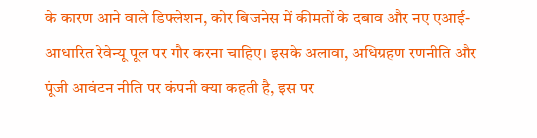के कारण आने वाले डिफ्लेशन, कोर बिजनेस में कीमतों के दबाव और नए एआई-आधारित रेवेन्यू पूल पर गौर करना चाहिए। इसके अलावा, अधिग्रहण रणनीति और पूंजी आवंटन नीति पर कंपनी क्या कहती है, इस पर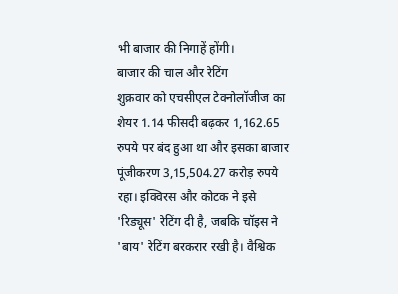भी बाजार की निगाहें होंगी।
बाजार की चाल और रेटिंग
शुक्रवार को एचसीएल टेक्नोलॉजीज का शेयर 1.14 फीसदी बढ़कर 1,162.65 रुपये पर बंद हुआ था और इसका बाजार पूंजीकरण 3,15,504.27 करोड़ रुपये रहा। इक्विरस और कोटक ने इसे 'रिड्यूस' रेटिंग दी है, जबकि चॉइस ने 'बाय' रेटिंग बरकरार रखी है। वैश्विक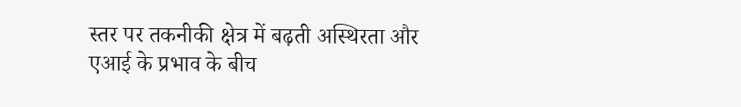स्तर पर तकनीकी क्षेत्र में बढ़ती अस्थिरता और एआई के प्रभाव के बीच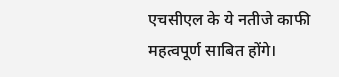एचसीएल के ये नतीजे काफी महत्वपूर्ण साबित होंगे।